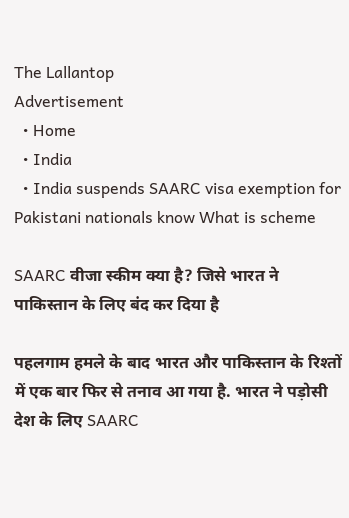The Lallantop
Advertisement
  • Home
  • India
  • India suspends SAARC visa exemption for Pakistani nationals know What is scheme

SAARC वीजा स्कीम क्या है? जिसे भारत ने पाकिस्तान के लिए बंद कर दिया है

पहलगाम हमले के बाद भारत और पाकिस्तान के रिश्तों में एक बार फिर से तनाव आ गया है. भारत ने पड़ोसी देश के लिए SAARC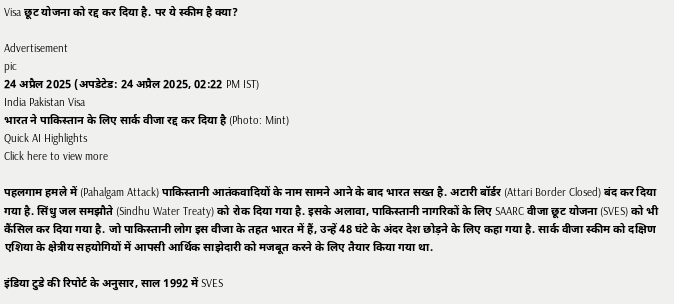Visa छूट योजना को रद्द कर दिया है. पर ये स्कीम है क्या?

Advertisement
pic
24 अप्रैल 2025 (अपडेटेड: 24 अप्रैल 2025, 02:22 PM IST)
India Pakistan Visa
भारत ने पाकिस्तान के लिए सार्क वीजा रद्द कर दिया है (Photo: Mint)
Quick AI Highlights
Click here to view more

पहलगाम हमले में (Pahalgam Attack) पाकिस्तानी आतंकवादियों के नाम सामने आने के बाद भारत सख्त है. अटारी बॉर्डर (Attari Border Closed) बंद कर दिया गया है. सिंधु जल समझौते (Sindhu Water Treaty) को रोक दिया गया है. इसके अलावा, पाकिस्तानी नागरिकों के लिए SAARC वीजा छूट योजना (SVES) को भी कैंसिल कर दिया गया है. जो पाकिस्तानी लोग इस वीजा के तहत भारत में हैं, उन्हें 48 घंटे के अंदर देश छोड़ने के लिए कहा गया है. सार्क वीजा स्कीम को दक्षिण एशिया के क्षेत्रीय सहयोगियों में आपसी आर्थिक साझेदारी को मजबूत करने के लिए तैयार किया गया था.

इंडिया टुडे की रिपोर्ट के अनुसार, साल 1992 में SVES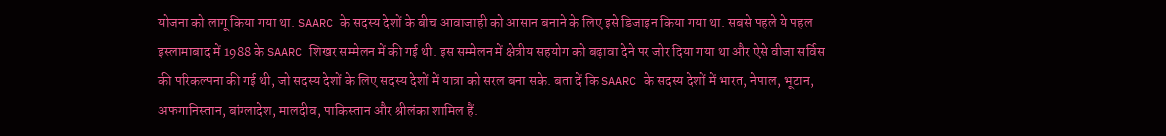योजना को लागू किया गया था. SAARC के सदस्य देशों के बीच आवाजाही को आसान बनाने के लिए इसे डिजाइन किया गया था. सबसे पहले ये पहल इस्लामाबाद में 1988 के SAARC शिखर सम्मेलन में की गई थी. इस सम्मेलन में क्षेत्रीय सहयोग को बढ़ावा देने पर जोर दिया गया था और ऐसे वीजा सर्विस की परिकल्पना की गई थी, जो सदस्य देशों के लिए सदस्य देशों में यात्रा को सरल बना सके. बता दें कि SAARC के सदस्य देशों में भारत, नेपाल, भूटान, अफगानिस्तान, बांग्लादेश, मालदीव, पाकिस्तान और श्रीलंका शामिल हैं.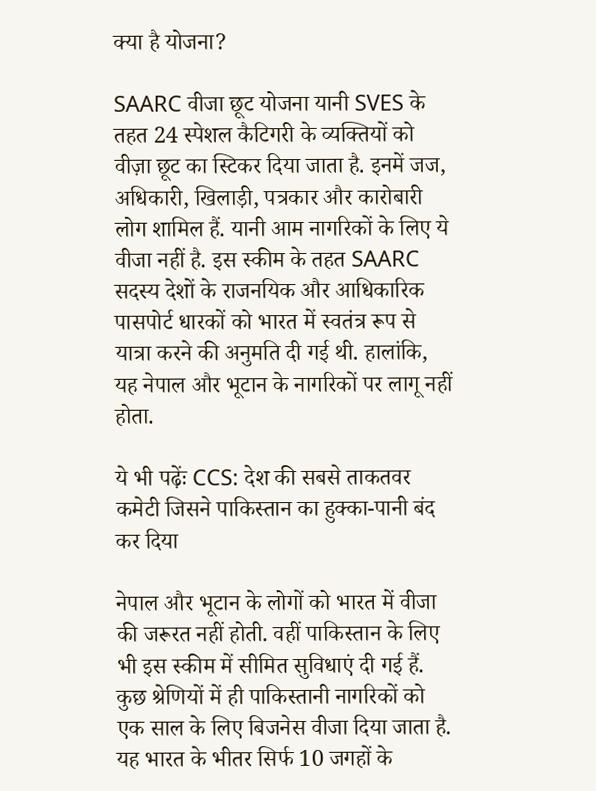क्या है योजना?

SAARC वीजा छूट योजना यानी SVES के तहत 24 स्पेशल कैटिगरी के व्यक्तियों को वीज़ा छूट का स्टिकर दिया जाता है. इनमें जज, अधिकारी, खिलाड़ी, पत्रकार और कारोबारी लोग शामिल हैं. यानी आम नागरिकों के लिए ये वीजा नहीं है. इस स्कीम के तहत SAARC सदस्य देशों के राजनयिक और आधिकारिक पासपोर्ट धारकों को भारत में स्वतंत्र रूप से यात्रा करने की अनुमति दी गई थी. हालांकि, यह नेपाल और भूटान के नागरिकों पर लागू नहीं होता.

ये भी पढ़ेंः CCS: देश की सबसे ताकतवर कमेटी जिसने पाकिस्तान का हुक्का-पानी बंद कर दिया

नेपाल और भूटान के लोगों को भारत में वीजा की जरूरत नहीं होती. वहीं पाकिस्तान के लिए भी इस स्कीम में सीमित सुविधाएं दी गई हैं. कुछ श्रेणियों में ही पाकिस्तानी नागरिकों को एक साल के लिए बिजनेस वीजा दिया जाता है. यह भारत के भीतर सिर्फ 10 जगहों के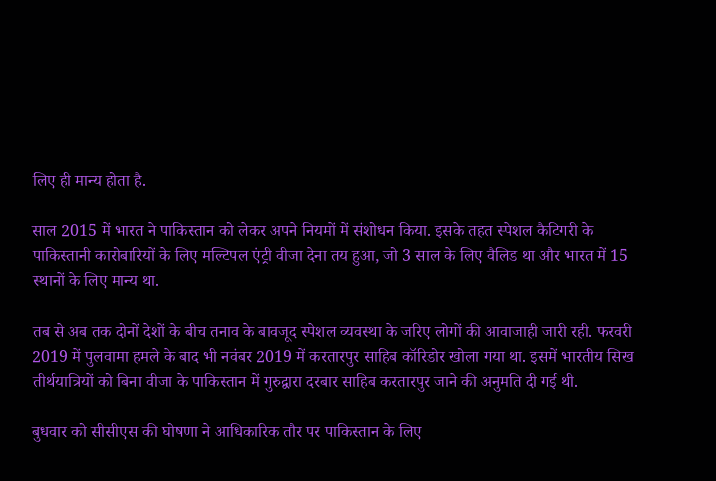लिए ही मान्य होता है.

साल 2015 में भारत ने पाकिस्तान को लेकर अपने नियमों में संशोधन किया. इसके तहत स्पेशल कैटिगरी के पाकिस्तानी कारोबारियों के लिए मल्टिपल एंट्री वीजा देना तय हुआ, जो 3 साल के लिए वैलिड था और भारत में 15 स्थानों के लिए मान्य था.

तब से अब तक दोनों देशों के बीच तनाव के बावजूद स्पेशल व्यवस्था के जरिए लोगों की आवाजाही जारी रही. फरवरी 2019 में पुलवामा हमले के बाद भी नवंबर 2019 में करतारपुर साहिब कॉरिडोर खोला गया था. इसमें भारतीय सिख तीर्थयात्रियों को बिना वीजा के पाकिस्तान में गुरुद्वारा दरबार साहिब करतारपुर जाने की अनुमति दी गई थी.

बुधवार को सीसीएस की घोषणा ने आधिकारिक तौर पर पाकिस्तान के लिए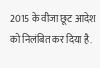2015 के वीजा छूट आदेश को निलंबित कर दिया है.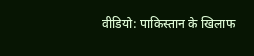वीडियो: पाकिस्तान के खिलाफ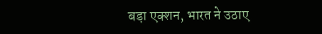बड़ा एक्शन, भारत ने उठाए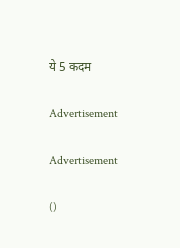ये 5 कदम

Advertisement

Advertisement

()